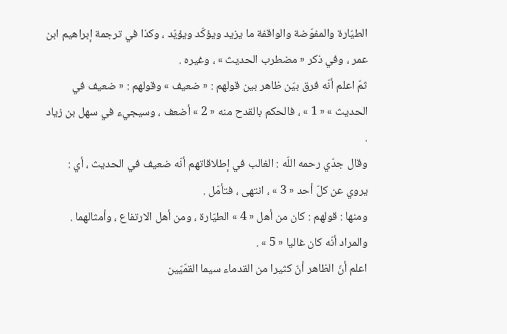الطيّارة والمفوّضة والواقفة ما يزيد ويؤكّد ويؤيّد ، وكذا في ترجمة إبراهيم ابن عمر ، وفي ذكر « مضطرب الحديث » ، وغيره .
ثمّ اعلم أنّه فرق بيّن ظاهر بين قولهم : « ضعيف » وقولهم : « ضعيف في الحديث » « 1 » ، فالحكم بالقدح منه « 2 » أضعف ، وسيجيء في سهل بن زياد .
وقال جدّي رحمه اللّه : الغالب في إطلاقاتهم أنّه ضعيف في الحديث ، أي :
يروي عن كلّ أحد « 3 » ، انتهى ، فتأمّل .
ومنها : قولهم : كان من أهل « 4 » الطيّارة ، ومن أهل الارتفاع ، وأمثالهما .
والمراد أنّه كان غاليا « 5 » .
اعلم أنّ الظاهر أنّ كثيرا من القدماء سيما القمّيّين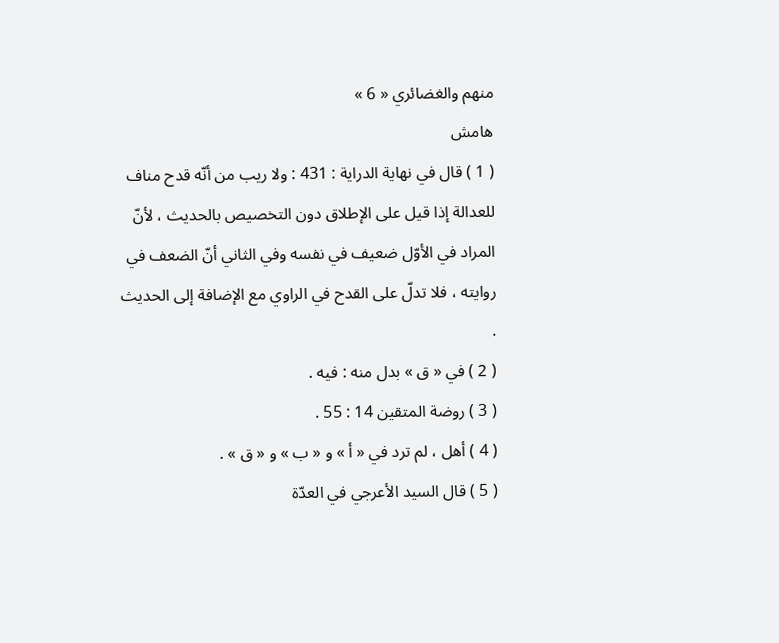منهم والغضائري « 6 »
هامش
( 1 ) قال في نهاية الدراية : 431 : ولا ريب من أنّه قدح مناف للعدالة إذا قيل على الإطلاق دون التخصيص بالحديث ، لأنّ المراد في الأوّل ضعيف في نفسه وفي الثاني أنّ الضعف في روايته ، فلا تدلّ على القدح في الراوي مع الإضافة إلى الحديث .
( 2 ) في « ق » بدل منه : فيه .
( 3 ) روضة المتقين 14 : 55 .
( 4 ) أهل ، لم ترد في « أ » و « ب » و « ق » .
( 5 ) قال السيد الأعرجي في العدّة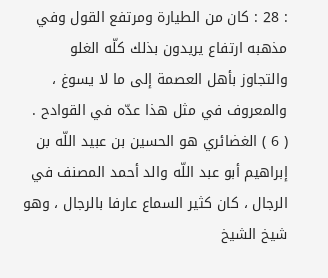: 28 : كان من الطيارة ومرتفع القول وفي مذهبه ارتفاع يريدون بذلك كلّه الغلو والتجاوز بأهل العصمة إلى ما لا يسوغ ، والمعروف في مثل هذا عدّه في القوادح .
( 6 ) الغضائري هو الحسين بن عبيد اللّه بن إبراهيم أبو عبد اللّه والد أحمد المصنف في الرجال ، كان كثير السماع عارفا بالرجال ، وهو شيخ الشيخ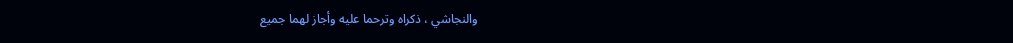والنجاشي ، ذكراه وترحما عليه وأجاز لهما جميع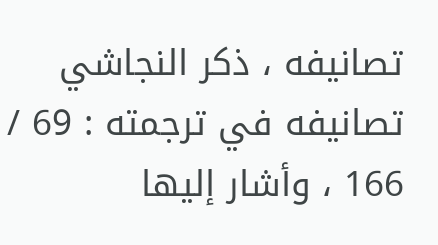تصانيفه ، ذكر النجاشي تصانيفه في ترجمته : 69 / 166 ، وأشار إليها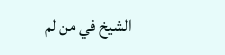الشيخ في من لم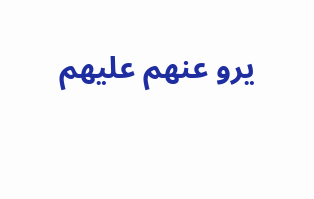يرو عنهم عليهم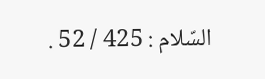السّلام : 425 / 52 .